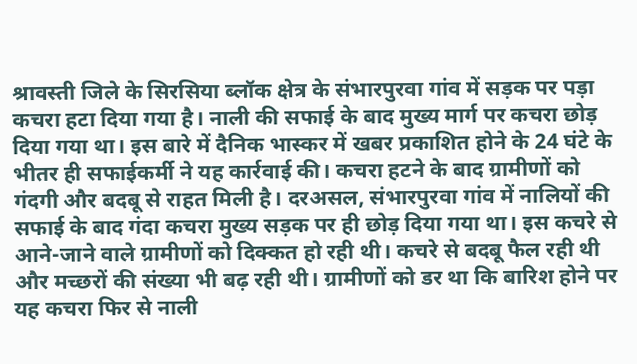श्रावस्ती जिले के सिरसिया ब्लॉक क्षेत्र के संभारपुरवा गांव में सड़क पर पड़ा कचरा हटा दिया गया है। नाली की सफाई के बाद मुख्य मार्ग पर कचरा छोड़ दिया गया था। इस बारे में दैनिक भास्कर में खबर प्रकाशित होने के 24 घंटे के भीतर ही सफाईकर्मी ने यह कार्रवाई की। कचरा हटने के बाद ग्रामीणों को गंदगी और बदबू से राहत मिली है। दरअसल, संभारपुरवा गांव में नालियों की सफाई के बाद गंदा कचरा मुख्य सड़क पर ही छोड़ दिया गया था। इस कचरे से आने-जाने वाले ग्रामीणों को दिक्कत हो रही थी। कचरे से बदबू फैल रही थी और मच्छरों की संख्या भी बढ़ रही थी। ग्रामीणों को डर था कि बारिश होने पर यह कचरा फिर से नाली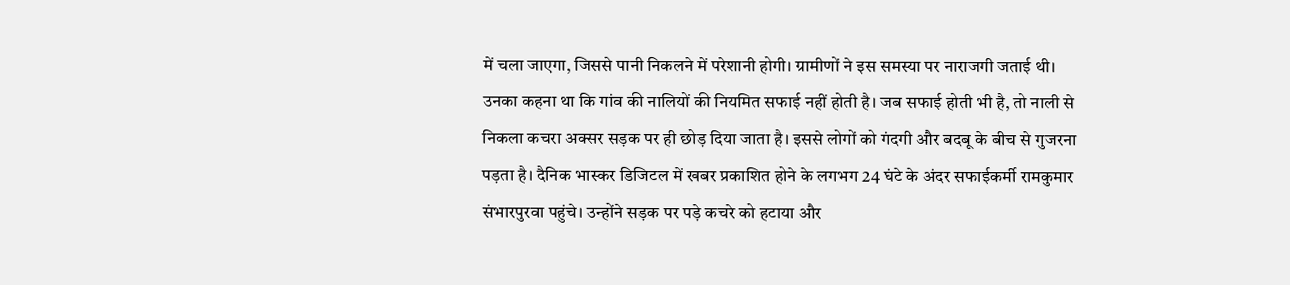में चला जाएगा, जिससे पानी निकलने में परेशानी होगी। ग्रामीणों ने इस समस्या पर नाराजगी जताई थी। उनका कहना था कि गांव की नालियों की नियमित सफाई नहीं होती है। जब सफाई होती भी है, तो नाली से निकला कचरा अक्सर सड़क पर ही छोड़ दिया जाता है। इससे लोगों को गंदगी और बदबू के बीच से गुजरना पड़ता है। दैनिक भास्कर डिजिटल में खबर प्रकाशित होने के लगभग 24 घंटे के अंदर सफाईकर्मी रामकुमार संभारपुरवा पहुंचे। उन्होंने सड़क पर पड़े कचरे को हटाया और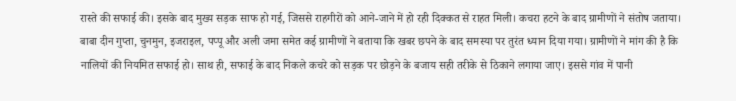रास्ते की सफाई की। इसके बाद मुख्य सड़क साफ हो गई, जिससे राहगीरों को आने-जाने में हो रही दिक्कत से राहत मिली। कचरा हटने के बाद ग्रामीणों ने संतोष जताया। बाबा दीन गुप्ता, चुनमुन, इजराइल, पप्पू और अली जमा समेत कई ग्रामीणों ने बताया कि खबर छपने के बाद समस्या पर तुरंत ध्यान दिया गया। ग्रामीणों ने मांग की है कि नालियों की नियमित सफाई हो। साथ ही, सफाई के बाद निकले कचरे को सड़क पर छोड़ने के बजाय सही तरीके से ठिकाने लगाया जाए। इससे गांव में पानी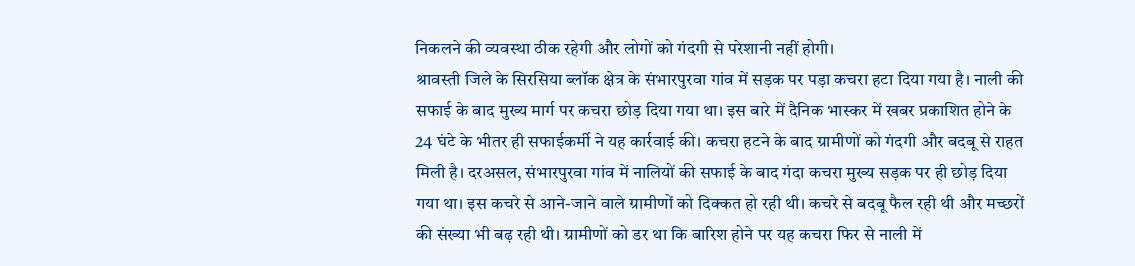निकलने की व्यवस्था ठीक रहेगी और लोगों को गंदगी से परेशानी नहीं होगी।
श्रावस्ती जिले के सिरसिया ब्लॉक क्षेत्र के संभारपुरवा गांव में सड़क पर पड़ा कचरा हटा दिया गया है। नाली की सफाई के बाद मुख्य मार्ग पर कचरा छोड़ दिया गया था। इस बारे में दैनिक भास्कर में खबर प्रकाशित होने के 24 घंटे के भीतर ही सफाईकर्मी ने यह कार्रवाई की। कचरा हटने के बाद ग्रामीणों को गंदगी और बदबू से राहत मिली है। दरअसल, संभारपुरवा गांव में नालियों की सफाई के बाद गंदा कचरा मुख्य सड़क पर ही छोड़ दिया गया था। इस कचरे से आने-जाने वाले ग्रामीणों को दिक्कत हो रही थी। कचरे से बदबू फैल रही थी और मच्छरों की संख्या भी बढ़ रही थी। ग्रामीणों को डर था कि बारिश होने पर यह कचरा फिर से नाली में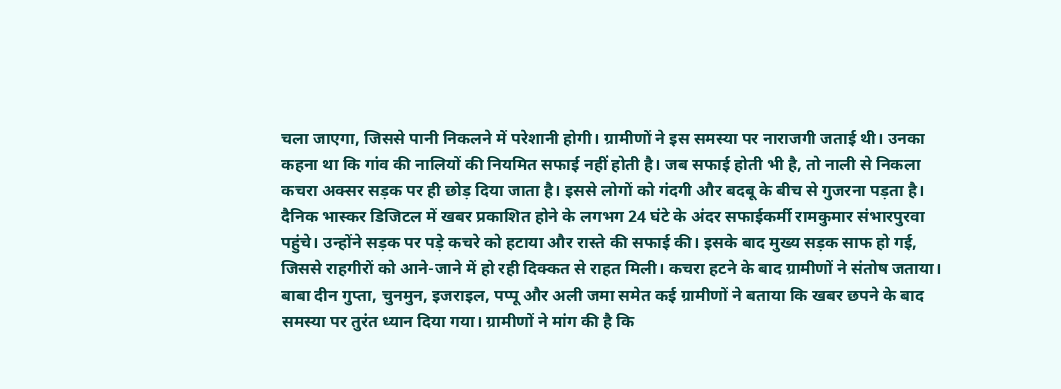चला जाएगा, जिससे पानी निकलने में परेशानी होगी। ग्रामीणों ने इस समस्या पर नाराजगी जताई थी। उनका कहना था कि गांव की नालियों की नियमित सफाई नहीं होती है। जब सफाई होती भी है, तो नाली से निकला कचरा अक्सर सड़क पर ही छोड़ दिया जाता है। इससे लोगों को गंदगी और बदबू के बीच से गुजरना पड़ता है। दैनिक भास्कर डिजिटल में खबर प्रकाशित होने के लगभग 24 घंटे के अंदर सफाईकर्मी रामकुमार संभारपुरवा पहुंचे। उन्होंने सड़क पर पड़े कचरे को हटाया और रास्ते की सफाई की। इसके बाद मुख्य सड़क साफ हो गई, जिससे राहगीरों को आने-जाने में हो रही दिक्कत से राहत मिली। कचरा हटने के बाद ग्रामीणों ने संतोष जताया। बाबा दीन गुप्ता, चुनमुन, इजराइल, पप्पू और अली जमा समेत कई ग्रामीणों ने बताया कि खबर छपने के बाद समस्या पर तुरंत ध्यान दिया गया। ग्रामीणों ने मांग की है कि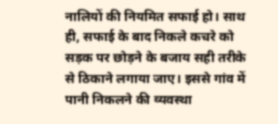नालियों की नियमित सफाई हो। साथ ही, सफाई के बाद निकले कचरे को सड़क पर छोड़ने के बजाय सही तरीके से ठिकाने लगाया जाए। इससे गांव में पानी निकलने की व्यवस्था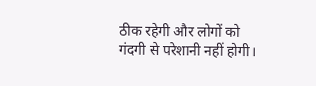ठीक रहेगी और लोगों को गंदगी से परेशानी नहीं होगी।